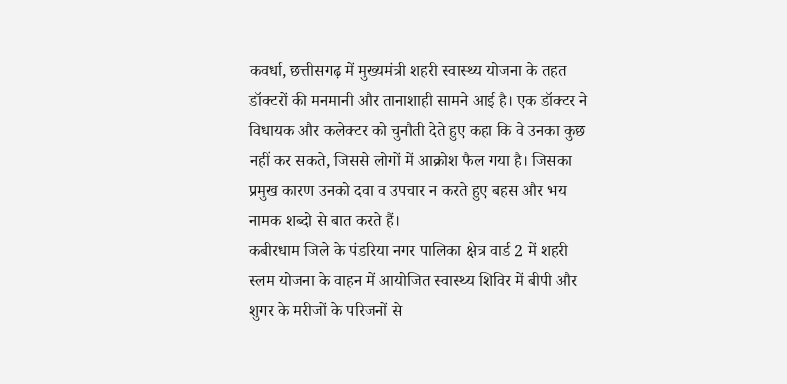कवर्धा, छत्तीसगढ़ में मुख्यमंत्री शहरी स्वास्थ्य योजना के तहत डॉक्टरों की मनमानी और तानाशाही सामने आई है। एक डॉक्टर ने विधायक और कलेक्टर को चुनौती देते हुए कहा कि वे उनका कुछ नहीं कर सकते, जिससे लोगों में आक्रोश फैल गया है। जिसका प्रमुख कारण उनको दवा व उपचार न करते हुए बहस और भय नामक शब्दो से बात करते हैं।
कबीरधाम जिले के पंडरिया नगर पालिका क्षेत्र वार्ड 2 में शहरी स्लम योजना के वाहन में आयोजित स्वास्थ्य शिविर में बीपी और शुगर के मरीजों के परिजनों से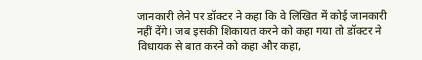जानकारी लेने पर डॉक्टर ने कहा कि वे लिखित में कोई जानकारी नहीं देंगे। जब इसकी शिकायत करने को कहा गया तो डॉक्टर ने विधायक से बात करने को कहा और कहा,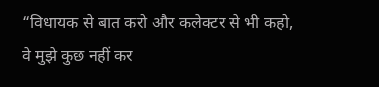“विधायक से बात करो और कलेक्टर से भी कहो, वे मुझे कुछ नहीं कर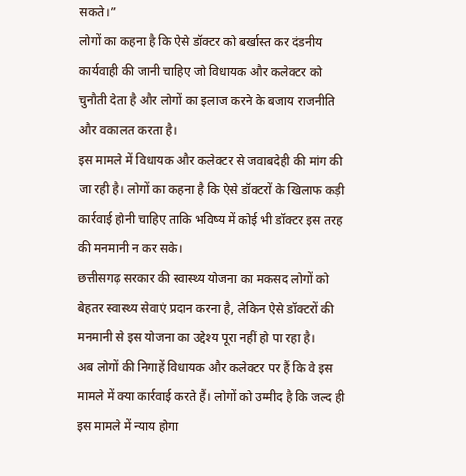सकते।”
लोगों का कहना है कि ऐसे डॉक्टर को बर्खास्त कर दंडनीय कार्यवाही की जानी चाहिए जो विधायक और कलेक्टर को चुनौती देता है और लोगों का इलाज करने के बजाय राजनीति और वकालत करता है।
इस मामले में विधायक और कलेक्टर से जवाबदेही की मांग की जा रही है। लोगों का कहना है कि ऐसे डॉक्टरों के खिलाफ कड़ी कार्रवाई होनी चाहिए ताकि भविष्य में कोई भी डॉक्टर इस तरह की मनमानी न कर सके।
छत्तीसगढ़ सरकार की स्वास्थ्य योजना का मकसद लोगों को बेहतर स्वास्थ्य सेवाएं प्रदान करना है, लेकिन ऐसे डॉक्टरों की मनमानी से इस योजना का उद्देश्य पूरा नहीं हो पा रहा है।
अब लोगों की निगाहें विधायक और कलेक्टर पर हैं कि वे इस मामले में क्या कार्रवाई करते हैं। लोगों को उम्मीद है कि जल्द ही इस मामले में न्याय होगा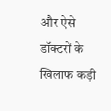और ऐसे डॉक्टरों के खिलाफ कड़ी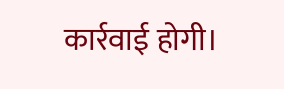कार्रवाई होगी।